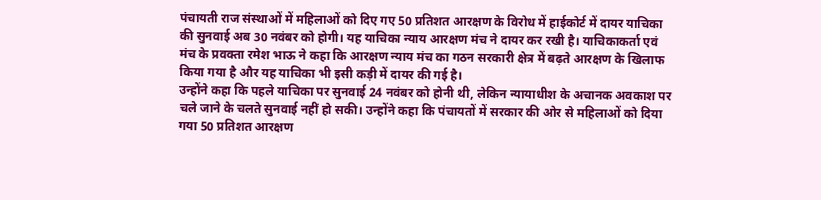पंचायती राज संस्थाओं में महिलाओं को दिए गए 50 प्रतिशत आरक्षण के विरोध में हाईकोर्ट में दायर याचिका की सुनवाई अब 30 नवंबर को होगी। यह याचिका न्याय आरक्षण मंच ने दायर कर रखी है। याचिकाकर्ता एवं मंच के प्रवक्ता रमेश भाऊ ने कहा कि आरक्षण न्याय मंच का गठन सरकारी क्षेत्र में बढ़ते आरक्षण के खिलाफ किया गया है और यह याचिका भी इसी कड़ी में दायर की गई है।
उन्होंने कहा कि पहले याचिका पर सुनवाई 24 नवंबर को होनी थी, लेकिन न्यायाधीश के अचानक अवकाश पर चले जाने के चलते सुनवाई नहीं हो सकी। उन्होंने कहा कि पंचायतों में सरकार की ओर से महिलाओं को दिया गया 50 प्रतिशत आरक्षण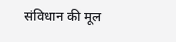संविधान की मूल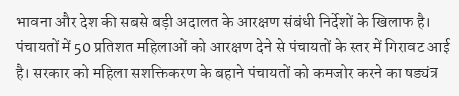भावना और देश की सबसे बड़ी अदालत के आरक्षण संबंधी निर्देशों के खिलाफ है।
पंचायतों में 50 प्रतिशत महिलाओं को आरक्षण देने से पंचायतों के स्तर में गिरावट आई है। सरकार को महिला सशक्तिकरण के बहाने पंचायतों को कमजोर करने का षड्यंत्र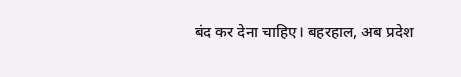बंद कर देना चाहिए। बहरहाल, अब प्रदेश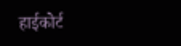हाईकोर्ट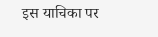इस याचिका पर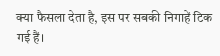क्या फैसला देता है, इस पर सबकी निगाहें टिक गई हैं।